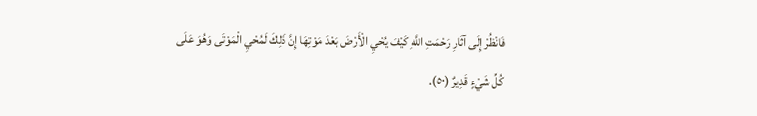فَانْظُرْ إِلَى آثَارِ رَحْمَتِ اللَّهِ كَيْفَ يُحْيِ الْأَرْضَ بَعْدَ مَوْتِهَا إِنَّ ذَلِكَ لَمُحْيِ الْمَوْتَى وَهُوَ عَلَى كُلِّ شَيْءٍ قَدِيرٌ (٥٠).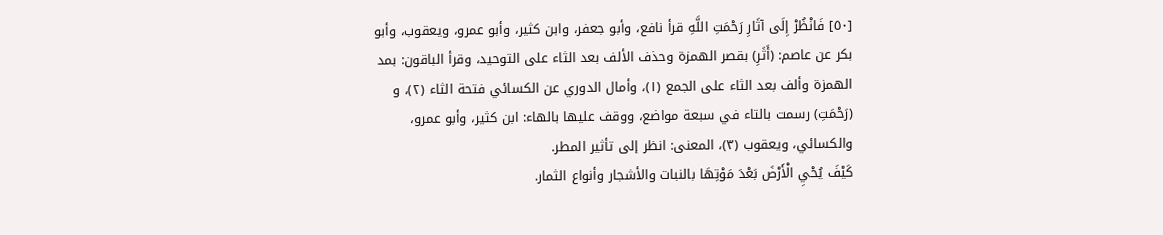[٥٠] فَانْظُرْ إِلَى آثَارِ رَحْمَتِ اللَّهِ قرأ نافع، وأبو جعفر، وابن كثير، وأبو عمرو، ويعقوب، وأبو بكر عن عاصم: (أَثَرِ) بقصر الهمزة وحذف الألف بعد الثاء على التوحيد، وقرأ الباقون: بمد الهمزة وألف بعد الثاء على الجمع (١)، وأمال الدوري عن الكسائي فتحة الثاء (٢)، و (رَحْمَتِ) رسمت بالتاء في سبعة مواضع، ووقف عليها بالهاء: ابن كثير، وأبو عمرو، والكسائي، ويعقوب (٣)، المعنى: انظر إلى تأثير المطر.
كَيْفَ يُحْيِ الْأَرْضَ بَعْدَ مَوْتِهَا بالنبات والأشجار وأنواع الثمار.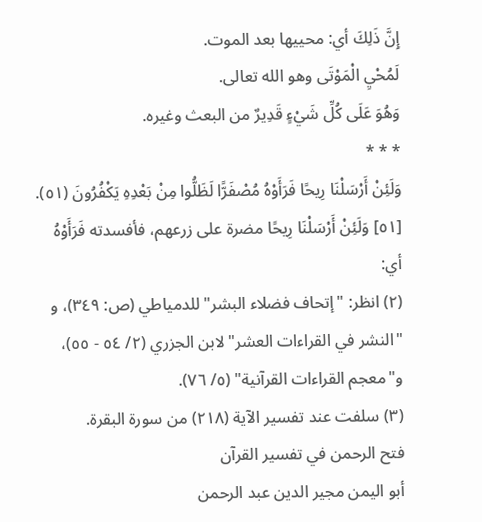إِنَّ ذَلِكَ أي: محييها بعد الموت.
لَمُحْيِ الْمَوْتَى وهو الله تعالى.
وَهُوَ عَلَى كُلِّ شَيْءٍ قَدِيرٌ من البعث وغيره.
* * *
وَلَئِنْ أَرْسَلْنَا رِيحًا فَرَأَوْهُ مُصْفَرًّا لَظَلُّوا مِنْ بَعْدِهِ يَكْفُرُونَ (٥١).
[٥١] وَلَئِنْ أَرْسَلْنَا رِيحًا مضرة على زرعهم، فأفسدته فَرَأَوْهُ أي:
(٢) انظر: "إتحاف فضلاء البشر" للدمياطي (ص: ٣٤٩)، و "النشر في القراءات العشر" لابن الجزري (٢/ ٥٤ - ٥٥)، و"معجم القراءات القرآنية" (٥/ ٧٦).
(٣) سلفت عند تفسير الآية (٢١٨) من سورة البقرة.
فتح الرحمن في تفسير القرآن
أبو اليمن مجير الدين عبد الرحمن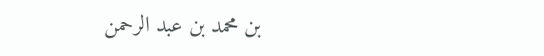بن محمد بن عبد الرحمن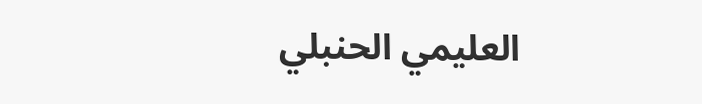العليمي الحنبلي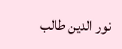نور الدين طالب